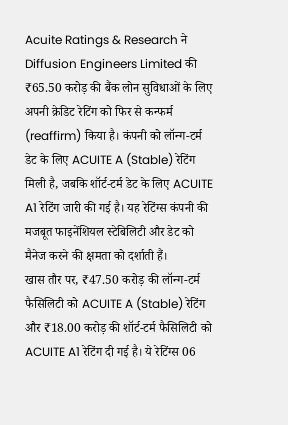Acuite Ratings & Research ने Diffusion Engineers Limited की ₹65.50 करोड़ की बैंक लोन सुविधाओं के लिए अपनी क्रेडिट रेटिंग को फिर से कन्फर्म (reaffirm) किया है। कंपनी को लॉन्ग-टर्म डेट के लिए ACUITE A (Stable) रेटिंग मिली है, जबकि शॉर्ट-टर्म डेट के लिए ACUITE A1 रेटिंग जारी की गई है। यह रेटिंग्स कंपनी की मजबूत फाइनेंशियल स्टेबिलिटी और डेट को मैनेज करने की क्षमता को दर्शाती हैं।
खास तौर पर, ₹47.50 करोड़ की लॉन्ग-टर्म फैसिलिटी को ACUITE A (Stable) रेटिंग और ₹18.00 करोड़ की शॉर्ट-टर्म फैसिलिटी को ACUITE A1 रेटिंग दी गई है। ये रेटिंग्स 06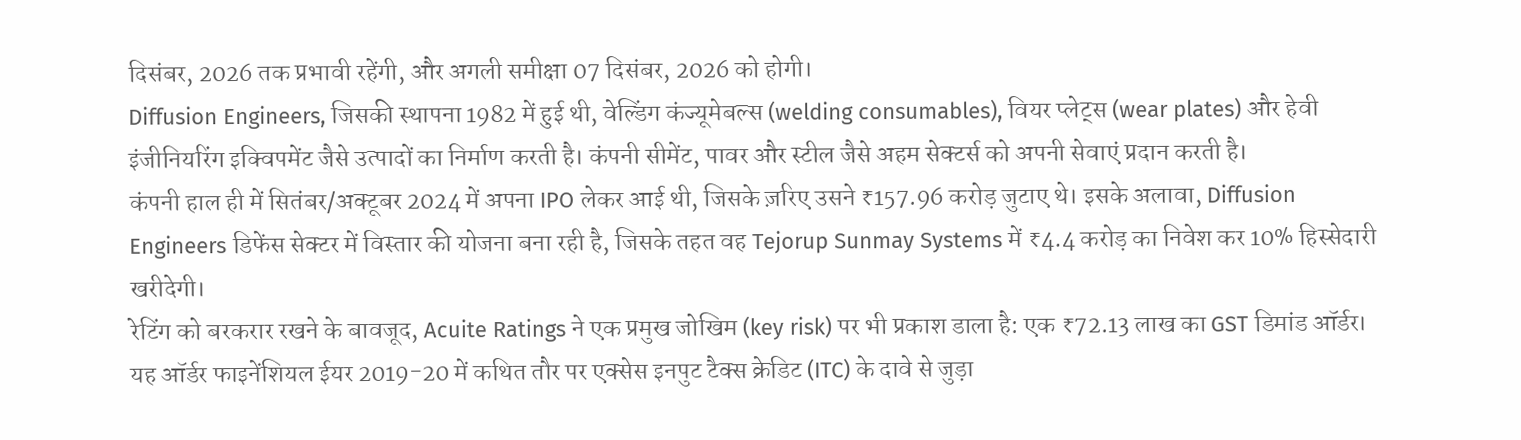दिसंबर, 2026 तक प्रभावी रहेंगी, और अगली समीक्षा 07 दिसंबर, 2026 को होगी।
Diffusion Engineers, जिसकी स्थापना 1982 में हुई थी, वेल्डिंग कंज्यूमेबल्स (welding consumables), वियर प्लेट्स (wear plates) और हेवी इंजीनियरिंग इक्विपमेंट जैसे उत्पादों का निर्माण करती है। कंपनी सीमेंट, पावर और स्टील जैसे अहम सेक्टर्स को अपनी सेवाएं प्रदान करती है।
कंपनी हाल ही में सितंबर/अक्टूबर 2024 में अपना IPO लेकर आई थी, जिसके ज़रिए उसने ₹157.96 करोड़ जुटाए थे। इसके अलावा, Diffusion Engineers डिफेंस सेक्टर में विस्तार की योजना बना रही है, जिसके तहत वह Tejorup Sunmay Systems में ₹4.4 करोड़ का निवेश कर 10% हिस्सेदारी खरीदेगी।
रेटिंग को बरकरार रखने के बावजूद, Acuite Ratings ने एक प्रमुख जोखिम (key risk) पर भी प्रकाश डाला है: एक ₹72.13 लाख का GST डिमांड ऑर्डर। यह ऑर्डर फाइनेंशियल ईयर 2019-20 में कथित तौर पर एक्सेस इनपुट टैक्स क्रेडिट (ITC) के दावे से जुड़ा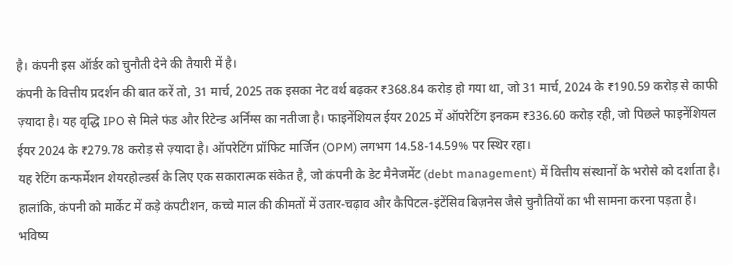है। कंपनी इस ऑर्डर को चुनौती देने की तैयारी में है।
कंपनी के वित्तीय प्रदर्शन की बात करें तो, 31 मार्च, 2025 तक इसका नेट वर्थ बढ़कर ₹368.84 करोड़ हो गया था, जो 31 मार्च, 2024 के ₹190.59 करोड़ से काफी ज़्यादा है। यह वृद्धि IPO से मिले फंड और रिटेन्ड अर्निंग्स का नतीजा है। फाइनेंशियल ईयर 2025 में ऑपरेटिंग इनकम ₹336.60 करोड़ रही, जो पिछले फाइनेंशियल ईयर 2024 के ₹279.78 करोड़ से ज़्यादा है। ऑपरेटिंग प्रॉफिट मार्जिन (OPM) लगभग 14.58-14.59% पर स्थिर रहा।
यह रेटिंग कन्फर्मेशन शेयरहोल्डर्स के लिए एक सकारात्मक संकेत है, जो कंपनी के डेट मैनेजमेंट (debt management) में वित्तीय संस्थानों के भरोसे को दर्शाता है। हालांकि, कंपनी को मार्केट में कड़े कंपटीशन, कच्चे माल की कीमतों में उतार-चढ़ाव और कैपिटल-इंटेंसिव बिज़नेस जैसे चुनौतियों का भी सामना करना पड़ता है।
भविष्य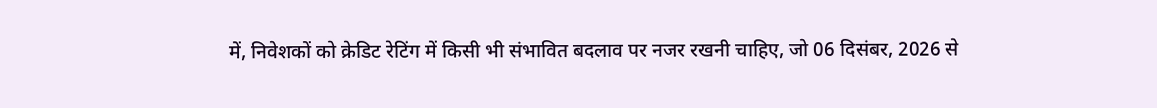में, निवेशकों को क्रेडिट रेटिंग में किसी भी संभावित बदलाव पर नजर रखनी चाहिए, जो 06 दिसंबर, 2026 से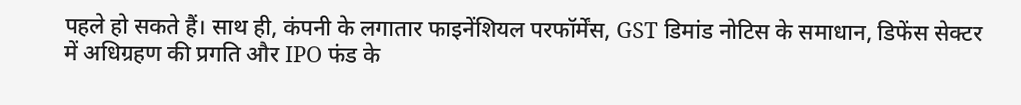पहले हो सकते हैं। साथ ही, कंपनी के लगातार फाइनेंशियल परफॉर्मेंस, GST डिमांड नोटिस के समाधान, डिफेंस सेक्टर में अधिग्रहण की प्रगति और IPO फंड के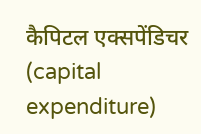कैपिटल एक्सपेंडिचर (capital expenditure)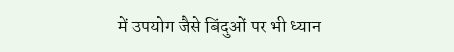में उपयोग जैसे बिंदुओं पर भी ध्यान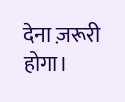देना ज़रूरी होगा।